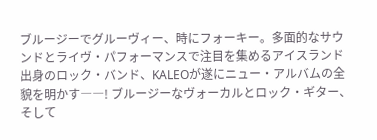ブルージーでグルーヴィー、時にフォーキー。多面的なサウンドとライヴ・パフォーマンスで注目を集めるアイスランド出身のロック・バンド、KALEOが遂にニュー・アルバムの全貌を明かす――! ブルージーなヴォーカルとロック・ギター、そして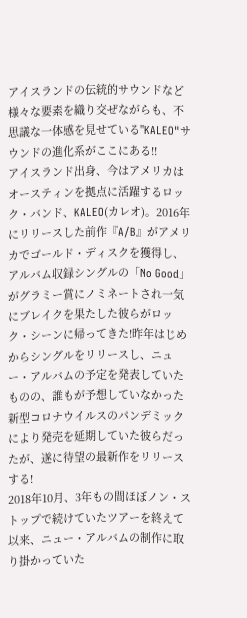アイスランドの伝統的サウンドなど様々な要素を織り交ぜながらも、不思議な一体感を見せている"KALEO"サウンドの進化系がここにある!!
アイスランド出身、今はアメリカはオースティンを拠点に活躍するロック・バンド、KALEO(カレオ)。2016年にリリースした前作『A/B』がアメリカでゴールド・ディスクを獲得し、アルバム収録シングルの「No Good」がグラミー賞にノミネートされ一気にブレイクを果たした彼らがロック・シーンに帰ってきた!昨年はじめからシングルをリリースし、ニュー・アルバムの予定を発表していたものの、誰もが予想していなかった新型コロナウイルスのパンデミックにより発売を延期していた彼らだったが、遂に待望の最新作をリリースする!
2018年10月、3年もの間ほぼノン・ストップで続けていたツアーを終えて以来、ニュー・アルバムの制作に取り掛かっていた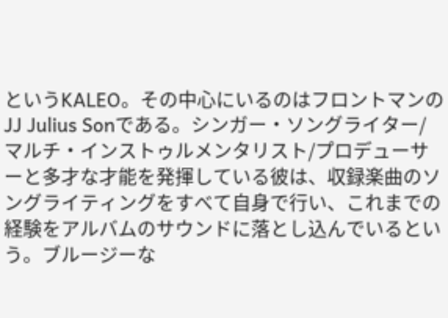というKALEO。その中心にいるのはフロントマンのJJ Julius Sonである。シンガー・ソングライター/マルチ・インストゥルメンタリスト/プロデューサーと多才な才能を発揮している彼は、収録楽曲のソングライティングをすべて自身で行い、これまでの経験をアルバムのサウンドに落とし込んでいるという。ブルージーな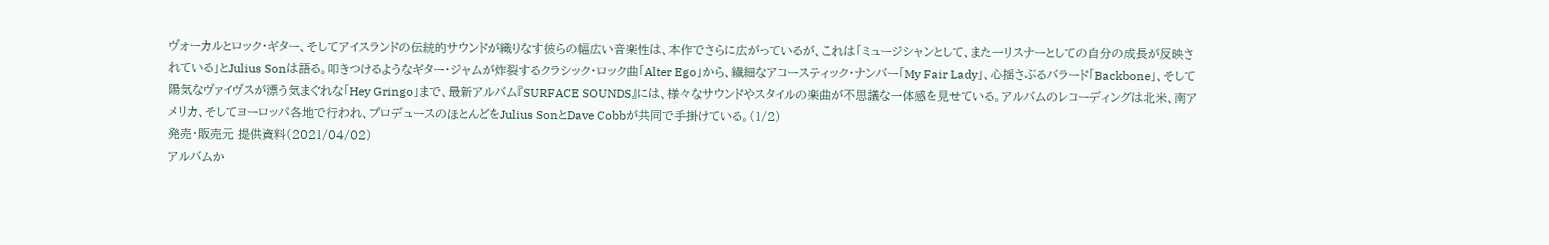ヴォーカルとロック・ギター、そしてアイスランドの伝統的サウンドが織りなす彼らの幅広い音楽性は、本作でさらに広がっているが、これは「ミュージシャンとして、また一リスナーとしての自分の成長が反映されている」とJulius Sonは語る。叩きつけるようなギター・ジャムが炸裂するクラシック・ロック曲「Alter Ego」から、繊細なアコースティック・ナンバー「My Fair Lady」、心揺さぶるバラード「Backbone」、そして陽気なヴァイヴスが漂う気まぐれな「Hey Gringo」まで、最新アルバム『SURFACE SOUNDS』には、様々なサウンドやスタイルの楽曲が不思議な一体感を見せている。アルバムのレコーディングは北米、南アメリカ、そしてヨーロッパ各地で行われ、プロデュースのほとんどをJulius SonとDave Cobbが共同で手掛けている。(1/2)
発売・販売元 提供資料(2021/04/02)
アルバムか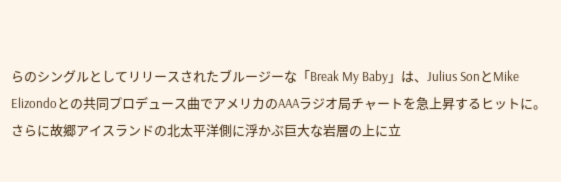らのシングルとしてリリースされたブルージーな「Break My Baby」は、Julius SonとMike Elizondoとの共同プロデュース曲でアメリカのAAAラジオ局チャートを急上昇するヒットに。さらに故郷アイスランドの北太平洋側に浮かぶ巨大な岩層の上に立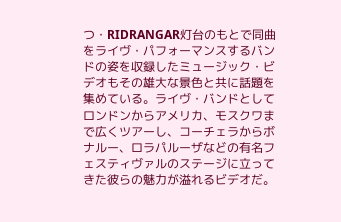つ・RIDRANGAR灯台のもとで同曲をライヴ・パフォーマンスするバンドの姿を収録したミュージック・ビデオもその雄大な景色と共に話題を集めている。ライヴ・バンドとしてロンドンからアメリカ、モスクワまで広くツアーし、コーチェラからボナルー、ロラパルーザなどの有名フェスティヴァルのステージに立ってきた彼らの魅力が溢れるビデオだ。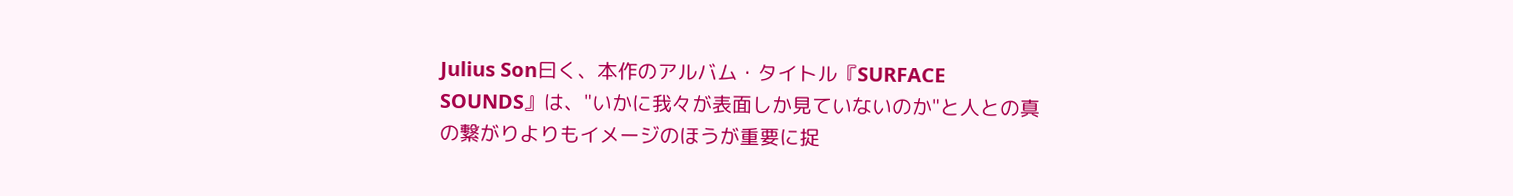Julius Son曰く、本作のアルバム・タイトル『SURFACE SOUNDS』は、"いかに我々が表面しか見ていないのか"と人との真の繋がりよりもイメージのほうが重要に捉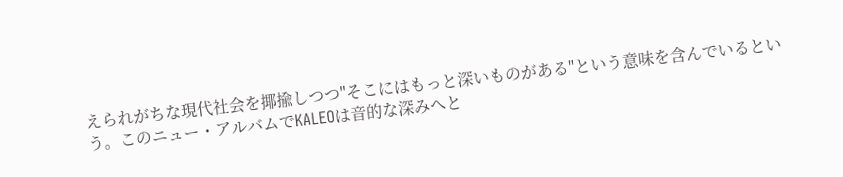えられがちな現代社会を揶揄しつつ"そこにはもっと深いものがある"という意味を含んでいるという。このニュー・アルバムでKALEOは音的な深みへと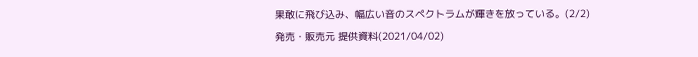果敢に飛び込み、幅広い音のスペクトラムが輝きを放っている。(2/2)
発売・販売元 提供資料(2021/04/02)